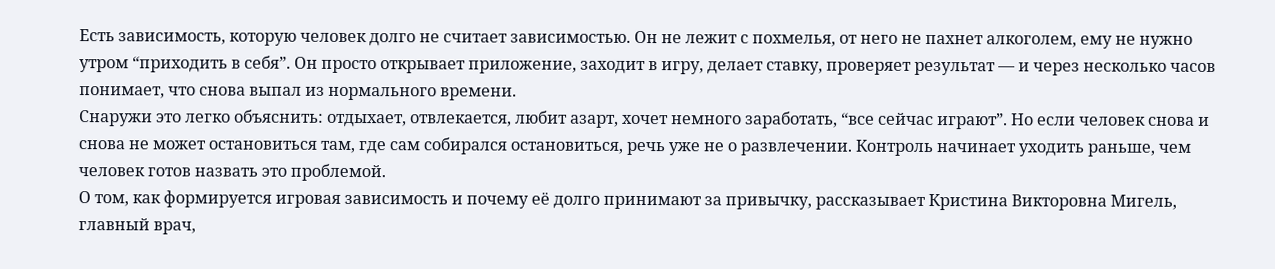Есть зависимость, которую человек долго не считает зависимостью. Он не лежит с похмелья, от него не пахнет алкоголем, ему не нужно утром “приходить в себя”. Он просто открывает приложение, заходит в игру, делает ставку, проверяет результат — и через несколько часов понимает, что снова выпал из нормального времени.
Снаружи это легко объяснить: отдыхает, отвлекается, любит азарт, хочет немного заработать, “все сейчас играют”. Но если человек снова и снова не может остановиться там, где сам собирался остановиться, речь уже не о развлечении. Контроль начинает уходить раньше, чем человек готов назвать это проблемой.
О том, как формируется игровая зависимость и почему её долго принимают за привычку, рассказывает Кристина Викторовна Мигель, главный врач,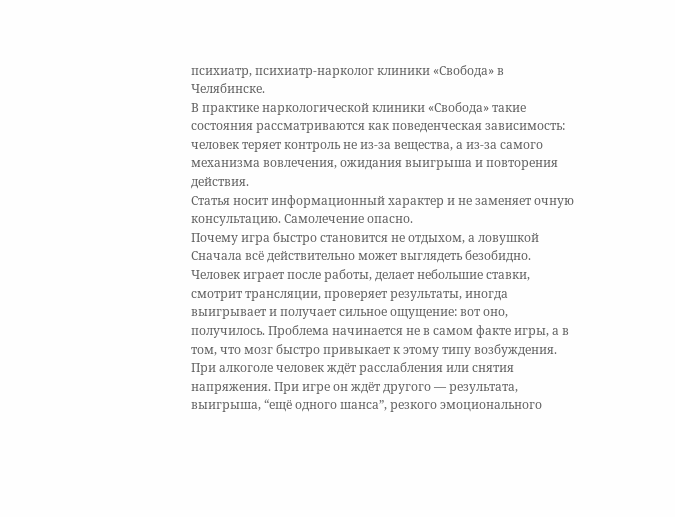психиатр, психиатр-нарколог клиники «Свобода» в Челябинске.
В практике наркологической клиники «Свобода» такие состояния рассматриваются как поведенческая зависимость: человек теряет контроль не из-за вещества, а из-за самого механизма вовлечения, ожидания выигрыша и повторения действия.
Статья носит информационный характер и не заменяет очную консультацию. Самолечение опасно.
Почему игра быстро становится не отдыхом, а ловушкой
Сначала всё действительно может выглядеть безобидно. Человек играет после работы, делает небольшие ставки, смотрит трансляции, проверяет результаты, иногда выигрывает и получает сильное ощущение: вот оно, получилось. Проблема начинается не в самом факте игры, а в том, что мозг быстро привыкает к этому типу возбуждения.
При алкоголе человек ждёт расслабления или снятия напряжения. При игре он ждёт другого — результата, выигрыша, “ещё одного шанса”, резкого эмоционального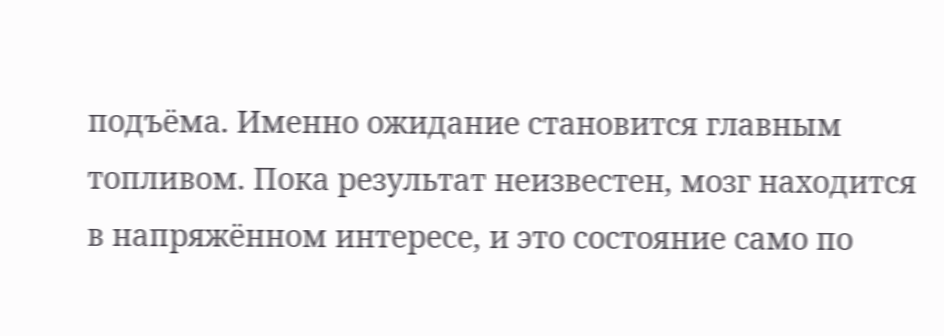подъёма. Именно ожидание становится главным топливом. Пока результат неизвестен, мозг находится в напряжённом интересе, и это состояние само по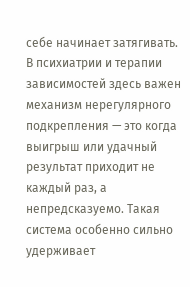себе начинает затягивать.
В психиатрии и терапии зависимостей здесь важен механизм нерегулярного подкрепления — это когда выигрыш или удачный результат приходит не каждый раз, а непредсказуемо. Такая система особенно сильно удерживает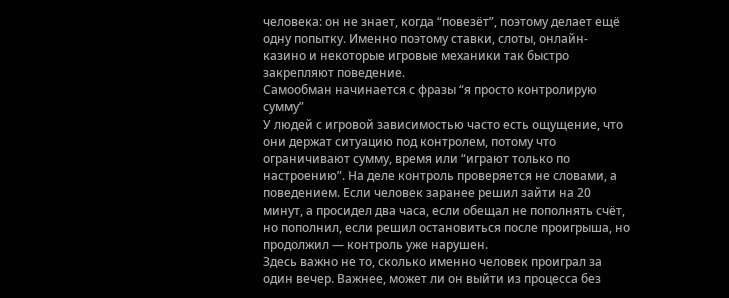человека: он не знает, когда “повезёт”, поэтому делает ещё одну попытку. Именно поэтому ставки, слоты, онлайн-казино и некоторые игровые механики так быстро закрепляют поведение.
Самообман начинается с фразы “я просто контролирую сумму”
У людей с игровой зависимостью часто есть ощущение, что они держат ситуацию под контролем, потому что ограничивают сумму, время или “играют только по настроению”. На деле контроль проверяется не словами, а поведением. Если человек заранее решил зайти на 20 минут, а просидел два часа, если обещал не пополнять счёт, но пополнил, если решил остановиться после проигрыша, но продолжил — контроль уже нарушен.
Здесь важно не то, сколько именно человек проиграл за один вечер. Важнее, может ли он выйти из процесса без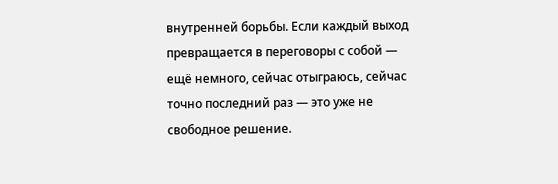внутренней борьбы. Если каждый выход превращается в переговоры с собой — ещё немного, сейчас отыграюсь, сейчас точно последний раз — это уже не свободное решение.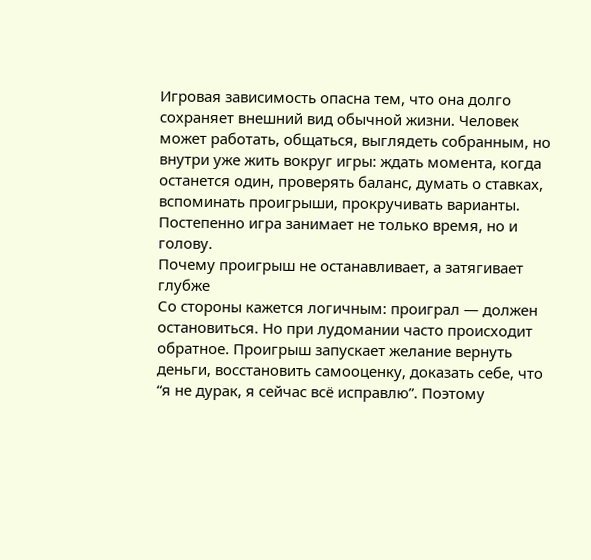Игровая зависимость опасна тем, что она долго сохраняет внешний вид обычной жизни. Человек может работать, общаться, выглядеть собранным, но внутри уже жить вокруг игры: ждать момента, когда останется один, проверять баланс, думать о ставках, вспоминать проигрыши, прокручивать варианты. Постепенно игра занимает не только время, но и голову.
Почему проигрыш не останавливает, а затягивает глубже
Со стороны кажется логичным: проиграл — должен остановиться. Но при лудомании часто происходит обратное. Проигрыш запускает желание вернуть деньги, восстановить самооценку, доказать себе, что “я не дурак, я сейчас всё исправлю”. Поэтому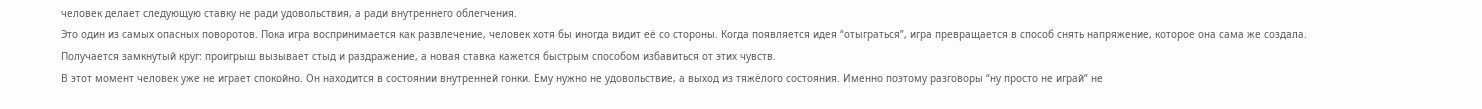человек делает следующую ставку не ради удовольствия, а ради внутреннего облегчения.
Это один из самых опасных поворотов. Пока игра воспринимается как развлечение, человек хотя бы иногда видит её со стороны. Когда появляется идея “отыграться”, игра превращается в способ снять напряжение, которое она сама же создала. Получается замкнутый круг: проигрыш вызывает стыд и раздражение, а новая ставка кажется быстрым способом избавиться от этих чувств.
В этот момент человек уже не играет спокойно. Он находится в состоянии внутренней гонки. Ему нужно не удовольствие, а выход из тяжёлого состояния. Именно поэтому разговоры “ну просто не играй” не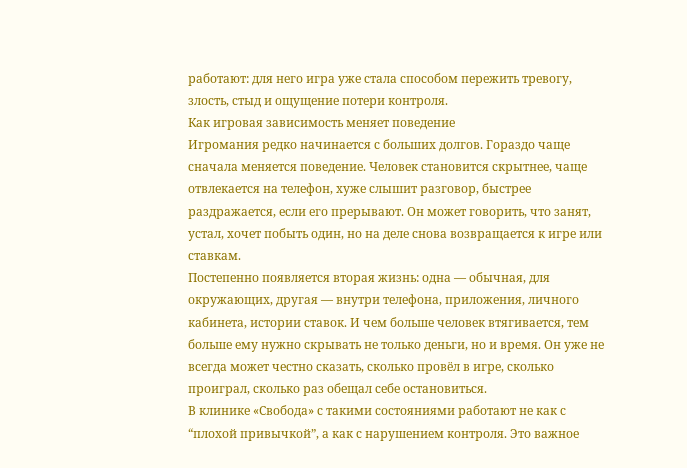работают: для него игра уже стала способом пережить тревогу, злость, стыд и ощущение потери контроля.
Как игровая зависимость меняет поведение
Игромания редко начинается с больших долгов. Гораздо чаще сначала меняется поведение. Человек становится скрытнее, чаще отвлекается на телефон, хуже слышит разговор, быстрее раздражается, если его прерывают. Он может говорить, что занят, устал, хочет побыть один, но на деле снова возвращается к игре или ставкам.
Постепенно появляется вторая жизнь: одна — обычная, для окружающих, другая — внутри телефона, приложения, личного кабинета, истории ставок. И чем больше человек втягивается, тем больше ему нужно скрывать не только деньги, но и время. Он уже не всегда может честно сказать, сколько провёл в игре, сколько проиграл, сколько раз обещал себе остановиться.
В клинике «Свобода» с такими состояниями работают не как с “плохой привычкой”, а как с нарушением контроля. Это важное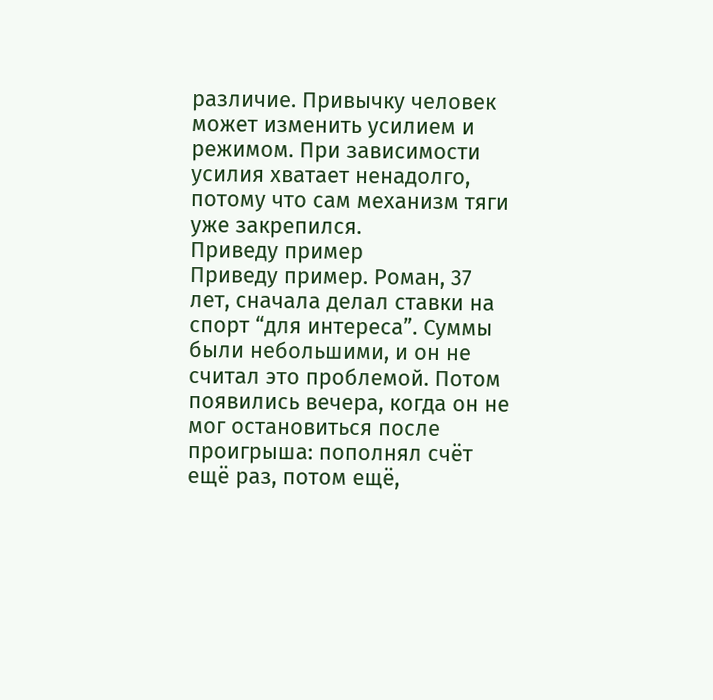различие. Привычку человек может изменить усилием и режимом. При зависимости усилия хватает ненадолго, потому что сам механизм тяги уже закрепился.
Приведу пример
Приведу пример. Роман, 37 лет, сначала делал ставки на спорт “для интереса”. Суммы были небольшими, и он не считал это проблемой. Потом появились вечера, когда он не мог остановиться после проигрыша: пополнял счёт ещё раз, потом ещё,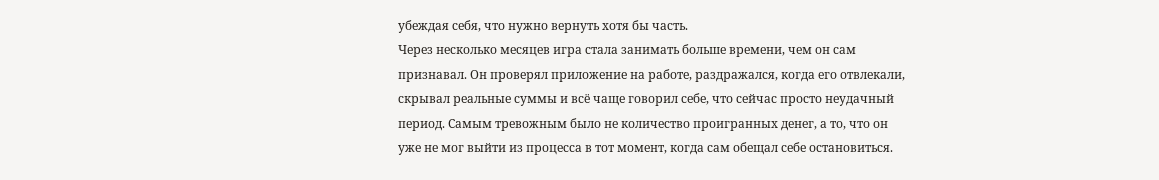убеждая себя, что нужно вернуть хотя бы часть.
Через несколько месяцев игра стала занимать больше времени, чем он сам признавал. Он проверял приложение на работе, раздражался, когда его отвлекали, скрывал реальные суммы и всё чаще говорил себе, что сейчас просто неудачный период. Самым тревожным было не количество проигранных денег, а то, что он уже не мог выйти из процесса в тот момент, когда сам обещал себе остановиться.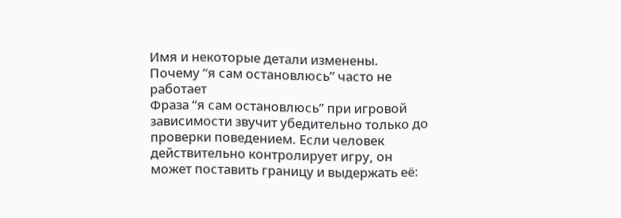Имя и некоторые детали изменены.
Почему “я сам остановлюсь” часто не работает
Фраза “я сам остановлюсь” при игровой зависимости звучит убедительно только до проверки поведением. Если человек действительно контролирует игру, он может поставить границу и выдержать её: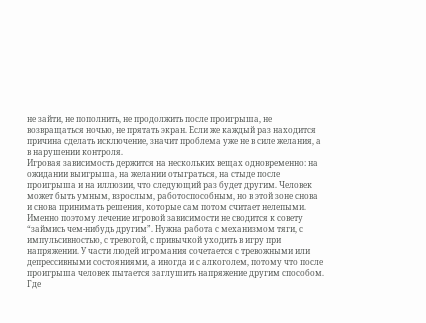не зайти, не пополнить, не продолжить после проигрыша, не возвращаться ночью, не прятать экран. Если же каждый раз находится причина сделать исключение, значит проблема уже не в силе желания, а в нарушении контроля.
Игровая зависимость держится на нескольких вещах одновременно: на ожидании выигрыша, на желании отыграться, на стыде после проигрыша и на иллюзии, что следующий раз будет другим. Человек может быть умным, взрослым, работоспособным, но в этой зоне снова и снова принимать решения, которые сам потом считает нелепыми.
Именно поэтому лечение игровой зависимости не сводится к совету “займись чем-нибудь другим”. Нужна работа с механизмом тяги, с импульсивностью, с тревогой, с привычкой уходить в игру при напряжении. У части людей игромания сочетается с тревожными или депрессивными состояниями, а иногда и с алкоголем, потому что после проигрыша человек пытается заглушить напряжение другим способом.
Где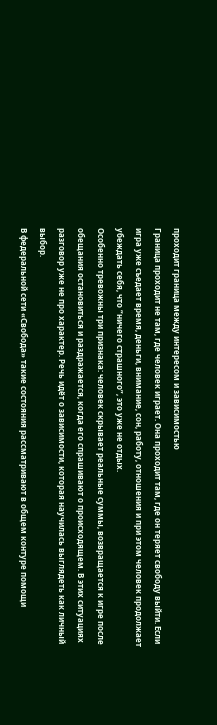проходит граница между интересом и зависимостью
Граница проходит не там, где человек играет. Она проходит там, где он теряет свободу выйти. Если игра уже съедает время, деньги, внимание, сон, работу, отношения и при этом человек продолжает убеждать себя, что “ничего страшного”, это уже не отдых.
Особенно тревожны три признака: человек скрывает реальные суммы, возвращается к игре после обещания остановиться и раздражается, когда его спрашивают о происходящем. В этих ситуациях разговор уже не про характер. Речь идёт о зависимости, которая научилась выглядеть как личный выбор.
В федеральной сети «Свобода» такие состояния рассматривают в общем контуре помощи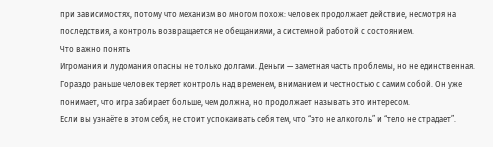при зависимостях, потому что механизм во многом похож: человек продолжает действие, несмотря на последствия, а контроль возвращается не обещаниями, а системной работой с состоянием.
Что важно понять
Игромания и лудомания опасны не только долгами. Деньги — заметная часть проблемы, но не единственная. Гораздо раньше человек теряет контроль над временем, вниманием и честностью с самим собой. Он уже понимает, что игра забирает больше, чем должна, но продолжает называть это интересом.
Если вы узнаёте в этом себя, не стоит успокаивать себя тем, что “это не алкоголь” и “тело не страдает”.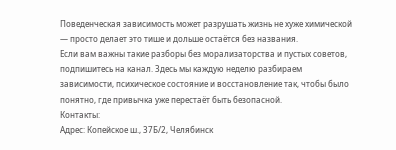Поведенческая зависимость может разрушать жизнь не хуже химической — просто делает это тише и дольше остаётся без названия.
Если вам важны такие разборы без морализаторства и пустых советов, подпишитесь на канал. Здесь мы каждую неделю разбираем зависимости, психическое состояние и восстановление так, чтобы было понятно, где привычка уже перестаёт быть безопасной.
Контакты:
Адрес: Копейское ш., 37Б/2, Челябинск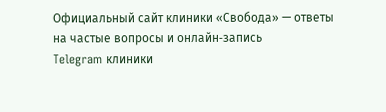Официальный сайт клиники «Свобода» — ответы на частые вопросы и онлайн‑запись
Telegram клиники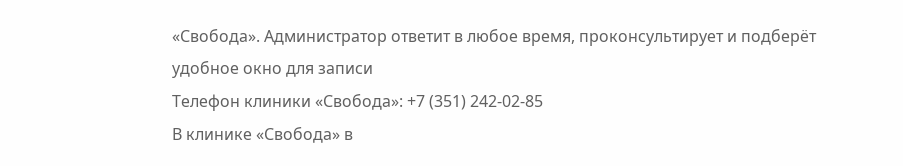«Свобода». Администратор ответит в любое время, проконсультирует и подберёт удобное окно для записи
Телефон клиники «Свобода»: +7 (351) 242-02-85
В клинике «Свобода» в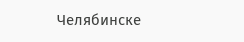Челябинске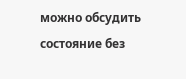можно обсудить состояние без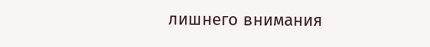лишнего внимания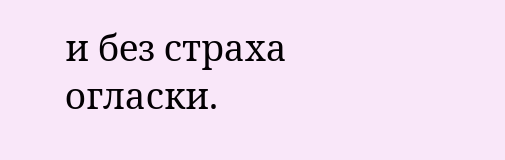и без страха огласки.